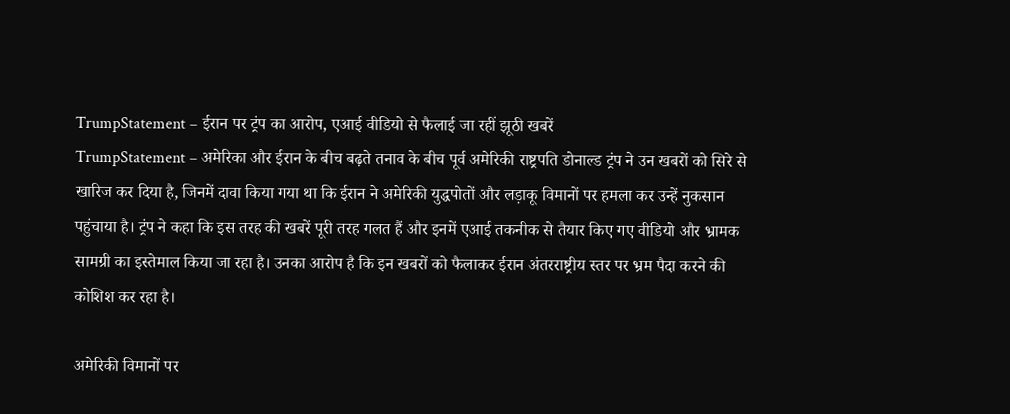TrumpStatement – ईरान पर ट्रंप का आरोप, एआई वीडियो से फैलाई जा रहीं झूठी खबरें
TrumpStatement – अमेरिका और ईरान के बीच बढ़ते तनाव के बीच पूर्व अमेरिकी राष्ट्रपति डोनाल्ड ट्रंप ने उन खबरों को सिरे से खारिज कर दिया है, जिनमें दावा किया गया था कि ईरान ने अमेरिकी युद्धपोतों और लड़ाकू विमानों पर हमला कर उन्हें नुकसान पहुंचाया है। ट्रंप ने कहा कि इस तरह की खबरें पूरी तरह गलत हैं और इनमें एआई तकनीक से तैयार किए गए वीडियो और भ्रामक सामग्री का इस्तेमाल किया जा रहा है। उनका आरोप है कि इन खबरों को फैलाकर ईरान अंतरराष्ट्रीय स्तर पर भ्रम पैदा करने की कोशिश कर रहा है।

अमेरिकी विमानों पर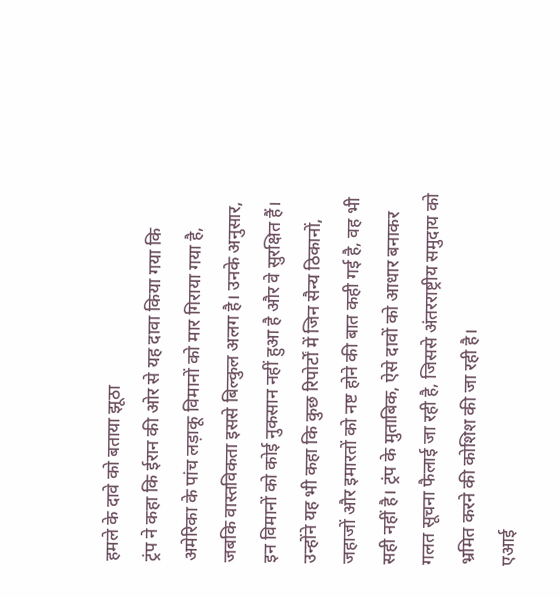हमले के दावे को बताया झूठा
ट्रंप ने कहा कि ईरान की ओर से यह दावा किया गया कि अमेरिका के पांच लड़ाकू विमानों को मार गिराया गया है, जबकि वास्तविकता इससे बिल्कुल अलग है। उनके अनुसार, इन विमानों को कोई नुकसान नहीं हुआ है और वे सुरक्षित हैं।
उन्होंने यह भी कहा कि कुछ रिपोर्टों में जिन सैन्य ठिकानों, जहाजों और इमारतों को नष्ट होने की बात कही गई है, वह भी सही नहीं है। ट्रंप के मुताबिक, ऐसे दावों को आधार बनाकर गलत सूचना फैलाई जा रही है, जिससे अंतरराष्ट्रीय समुदाय को भ्रमित करने की कोशिश की जा रही है।
एआई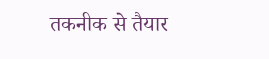तकनीक से तैयार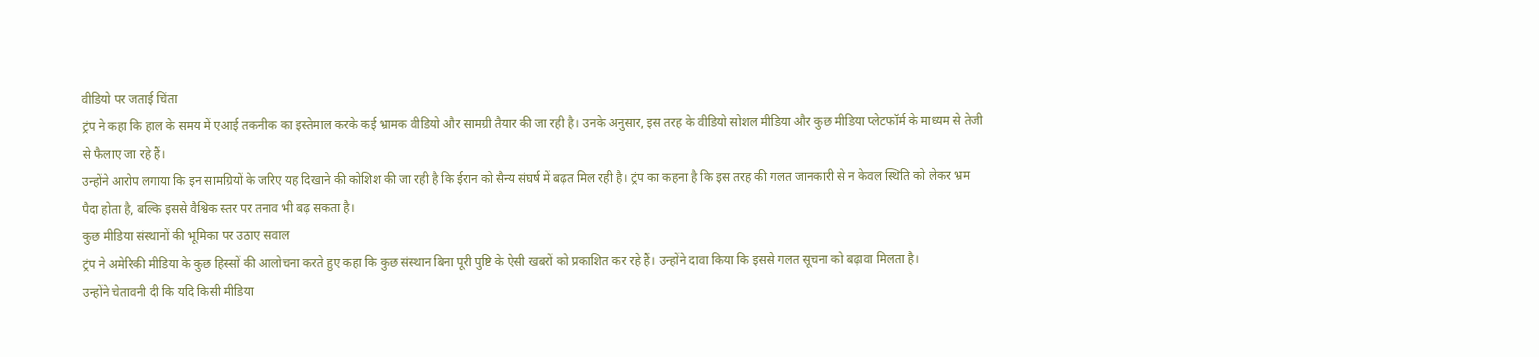वीडियो पर जताई चिंता
ट्रंप ने कहा कि हाल के समय में एआई तकनीक का इस्तेमाल करके कई भ्रामक वीडियो और सामग्री तैयार की जा रही है। उनके अनुसार, इस तरह के वीडियो सोशल मीडिया और कुछ मीडिया प्लेटफॉर्म के माध्यम से तेजी से फैलाए जा रहे हैं।
उन्होंने आरोप लगाया कि इन सामग्रियों के जरिए यह दिखाने की कोशिश की जा रही है कि ईरान को सैन्य संघर्ष में बढ़त मिल रही है। ट्रंप का कहना है कि इस तरह की गलत जानकारी से न केवल स्थिति को लेकर भ्रम पैदा होता है, बल्कि इससे वैश्विक स्तर पर तनाव भी बढ़ सकता है।
कुछ मीडिया संस्थानों की भूमिका पर उठाए सवाल
ट्रंप ने अमेरिकी मीडिया के कुछ हिस्सों की आलोचना करते हुए कहा कि कुछ संस्थान बिना पूरी पुष्टि के ऐसी खबरों को प्रकाशित कर रहे हैं। उन्होंने दावा किया कि इससे गलत सूचना को बढ़ावा मिलता है।
उन्होंने चेतावनी दी कि यदि किसी मीडिया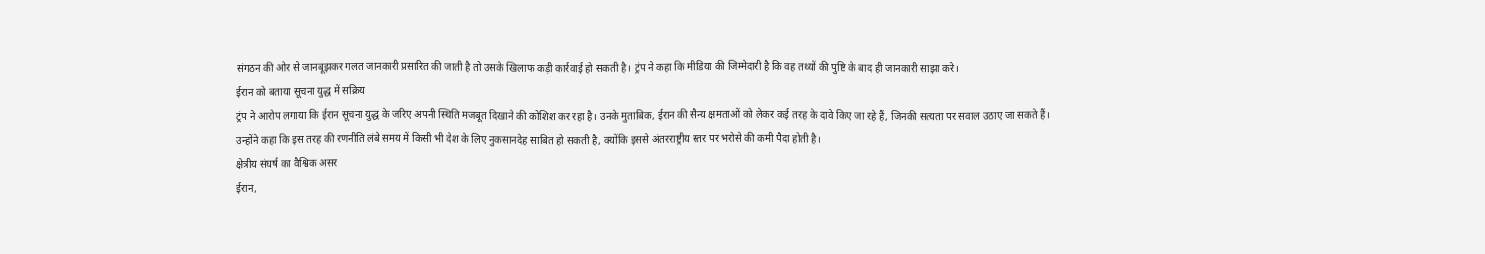संगठन की ओर से जानबूझकर गलत जानकारी प्रसारित की जाती है तो उसके खिलाफ कड़ी कार्रवाई हो सकती है। ट्रंप ने कहा कि मीडिया की जिम्मेदारी है कि वह तथ्यों की पुष्टि के बाद ही जानकारी साझा करे।
ईरान को बताया सूचना युद्ध में सक्रिय
ट्रंप ने आरोप लगाया कि ईरान सूचना युद्ध के जरिए अपनी स्थिति मजबूत दिखाने की कोशिश कर रहा है। उनके मुताबिक, ईरान की सैन्य क्षमताओं को लेकर कई तरह के दावे किए जा रहे हैं, जिनकी सत्यता पर सवाल उठाए जा सकते हैं।
उन्होंने कहा कि इस तरह की रणनीति लंबे समय में किसी भी देश के लिए नुकसानदेह साबित हो सकती है, क्योंकि इससे अंतरराष्ट्रीय स्तर पर भरोसे की कमी पैदा होती है।
क्षेत्रीय संघर्ष का वैश्विक असर
ईरान,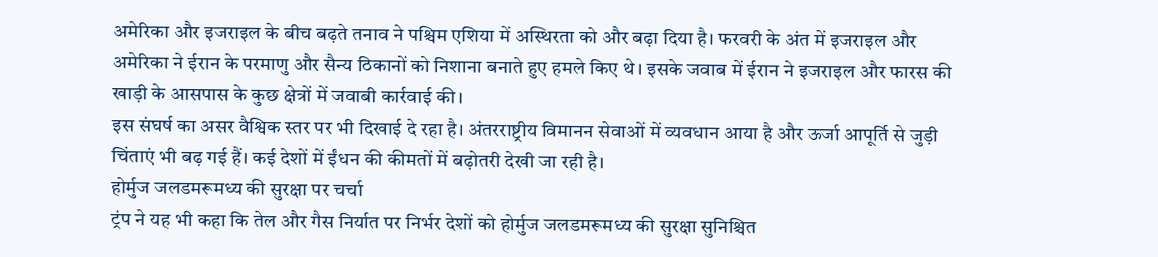अमेरिका और इजराइल के बीच बढ़ते तनाव ने पश्चिम एशिया में अस्थिरता को और बढ़ा दिया है। फरवरी के अंत में इजराइल और अमेरिका ने ईरान के परमाणु और सैन्य ठिकानों को निशाना बनाते हुए हमले किए थे। इसके जवाब में ईरान ने इजराइल और फारस की खाड़ी के आसपास के कुछ क्षेत्रों में जवाबी कार्रवाई की।
इस संघर्ष का असर वैश्विक स्तर पर भी दिखाई दे रहा है। अंतरराष्ट्रीय विमानन सेवाओं में व्यवधान आया है और ऊर्जा आपूर्ति से जुड़ी चिंताएं भी बढ़ गई हैं। कई देशों में ईंधन की कीमतों में बढ़ोतरी देखी जा रही है।
होर्मुज जलडमरूमध्य की सुरक्षा पर चर्चा
ट्रंप ने यह भी कहा कि तेल और गैस निर्यात पर निर्भर देशों को होर्मुज जलडमरूमध्य की सुरक्षा सुनिश्चित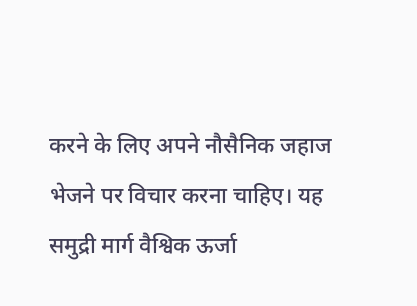करने के लिए अपने नौसैनिक जहाज भेजने पर विचार करना चाहिए। यह समुद्री मार्ग वैश्विक ऊर्जा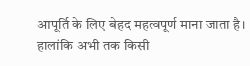आपूर्ति के लिए बेहद महत्वपूर्ण माना जाता है।
हालांकि अभी तक किसी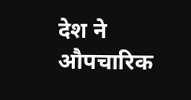देश ने औपचारिक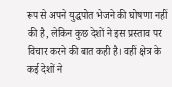रूप से अपने युद्धपोत भेजने की घोषणा नहीं की है, लेकिन कुछ देशों ने इस प्रस्ताव पर विचार करने की बात कही है। वहीं क्षेत्र के कई देशों ने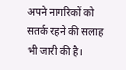अपने नागरिकों को सतर्क रहने की सलाह भी जारी की है।